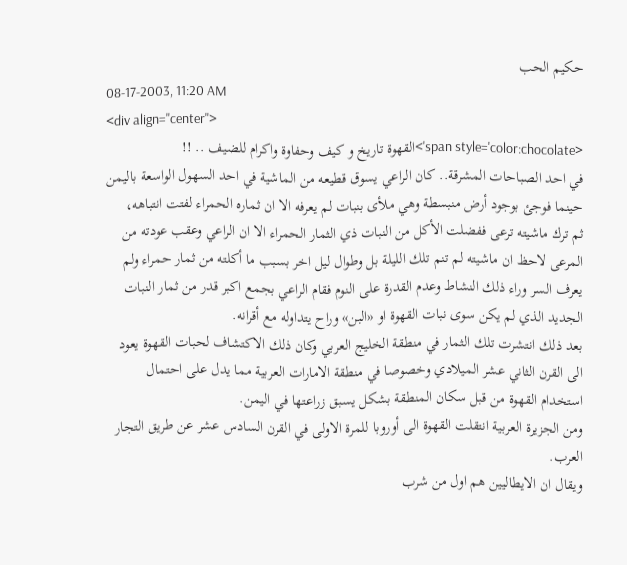حكيم الحب
08-17-2003, 11:20 AM
<div align="center">
<span style='color:chocolate'>القهوة تاريخ و كيف وحفاوة واكرام للضيف .. !!
في احد الصباحات المشرقة.. كان الراعي يسوق قطيعه من الماشية في احد السهول الواسعة باليمن حينما فوجئ بوجود أرض منبسطة وهي ملأى بنبات لم يعرفه الا ان ثماره الحمراء لفتت انتباهه،
ثم ترك ماشيته ترعى ففضلت الأكل من النبات ذي الثمار الحمراء الا ان الراعي وعقب عودته من المرعى لاحظ ان ماشيته لم تنم تلك الليلة بل وطوال ليل اخر بسبب ما أكلته من ثمار حمراء ولم يعرف السر وراء ذلك النشاط وعدم القدرة على النوم فقام الراعي بجمع اكبر قدر من ثمار النبات الجديد الذي لم يكن سوى نبات القهوة او «البن» وراح يتداوله مع أقرانه.
بعد ذلك انتشرت تلك الثمار في منطقة الخليج العربي وكان ذلك الاكتشاف لحبات القهوة يعود الى القرن الثاني عشر الميلادي وخصوصا في منطقة الامارات العربية مما يدل على احتمال استخدام القهوة من قبل سكان المنطقة بشكل يسبق زراعتها في اليمن.
ومن الجزيرة العربية انتقلت القهوة الى أوروبا للمرة الاولى في القرن السادس عشر عن طريق التجار العرب.
ويقال ان الايطاليين هم اول من شرب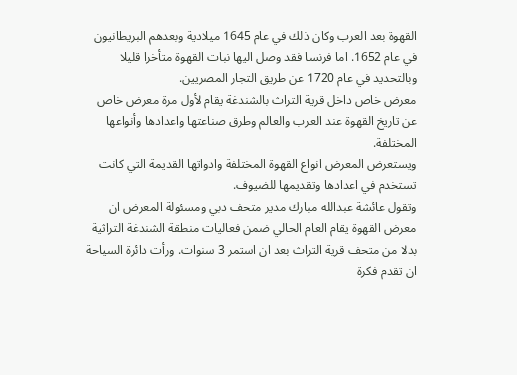القهوة بعد العرب وكان ذلك في عام 1645 ميلادية وبعدهم البريطانيون في عام 1652. اما فرنسا فقد وصل اليها نبات القهوة متأخرا قليلا وبالتحديد في عام 1720 عن طريق التجار المصريين.
معرض خاص داخل قرية التراث بالشندغة يقام لأول مرة معرض خاص عن تاريخ القهوة عند العرب والعالم وطرق صناعتها واعدادها وأنواعها المختلفة.
ويستعرض المعرض انواع القهوة المختلفة وادواتها القديمة التي كانت تستخدم في اعدادها وتقديمها للضيوف.
وتقول عائشة عبدالله مبارك مدير متحف دبي ومسئولة المعرض ان معرض القهوة يقام العام الحالي ضمن فعاليات منطقة الشندغة التراثية بدلا من متحف قرية التراث بعد ان استمر 3 سنوات. ورأت دائرة السياحة ان تقدم فكرة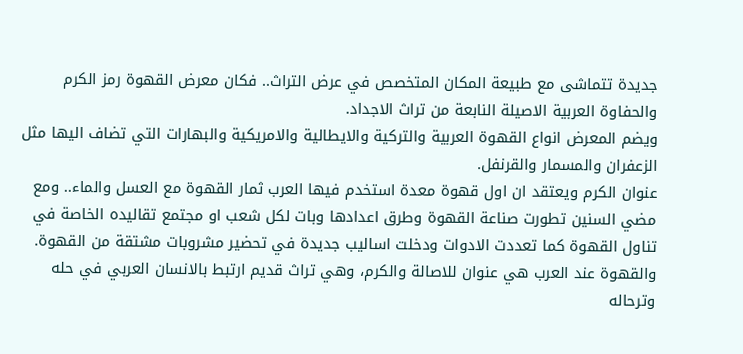جديدة تتماشى مع طبيعة المكان المتخصص في عرض التراث.. فكان معرض القهوة رمز الكرم والحفاوة العربية الاصيلة النابعة من تراث الاجداد.
ويضم المعرض انواع القهوة العربية والتركية والايطالية والامريكية والبهارات التي تضاف اليها مثل الزعفران والمسمار والقرنفل.
عنوان الكرم ويعتقد ان اول قهوة معدة استخدم فيها العرب ثمار القهوة مع العسل والماء.. ومع مضي السنين تطورت صناعة القهوة وطرق اعدادها وبات لكل شعب او مجتمع تقاليده الخاصة في تناول القهوة كما تعددت الادوات ودخلت اساليب جديدة في تحضير مشروبات مشتقة من القهوة.
والقهوة عند العرب هي عنوان للاصالة والكرم، وهي تراث قديم ارتبط بالانسان العربي في حله وترحاله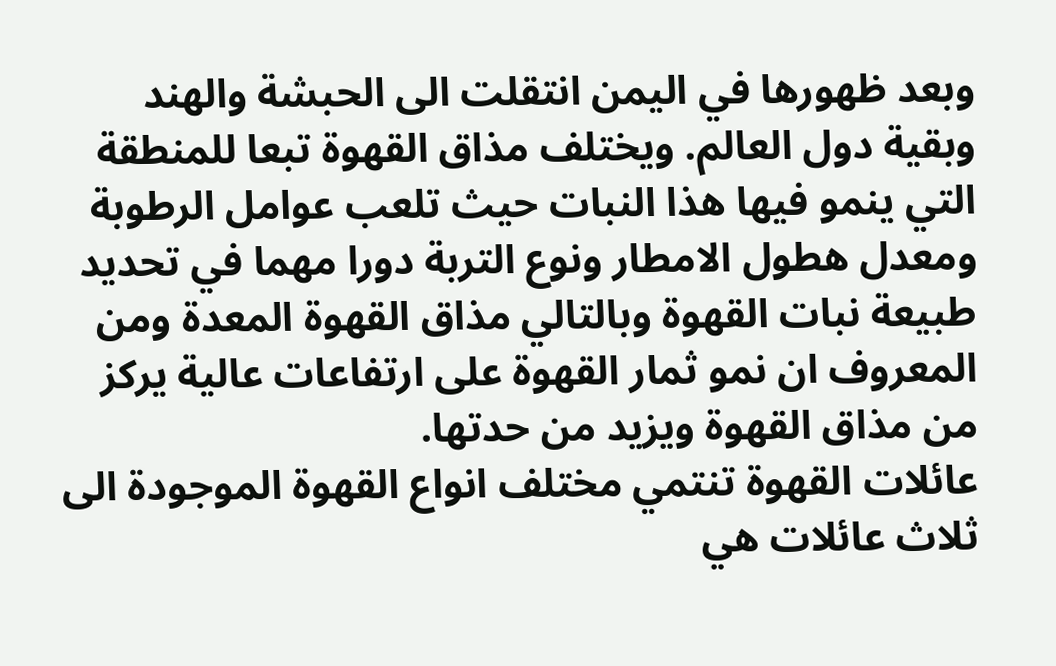وبعد ظهورها في اليمن انتقلت الى الحبشة والهند وبقية دول العالم. ويختلف مذاق القهوة تبعا للمنطقة التي ينمو فيها هذا النبات حيث تلعب عوامل الرطوبة ومعدل هطول الامطار ونوع التربة دورا مهما في تحديد طبيعة نبات القهوة وبالتالي مذاق القهوة المعدة ومن المعروف ان نمو ثمار القهوة على ارتفاعات عالية يركز من مذاق القهوة ويزيد من حدتها.
عائلات القهوة تنتمي مختلف انواع القهوة الموجودة الى ثلاث عائلات هي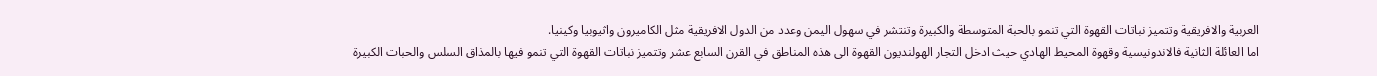العربية والافريقية وتتميز نباتات القهوة التي تنمو بالحبة المتوسطة والكبيرة وتنتشر في سهول اليمن وعدد من الدول الافريقية مثل الكاميرون واثيوبيا وكينيا.
اما العائلة الثانية فالاندونيسية وقهوة المحيط الهادي حيث ادخل التجار الهولنديون القهوة الى هذه المناطق في القرن السابع عشر وتتميز نباتات القهوة التي تنمو فيها بالمذاق السلس والحبات الكبيرة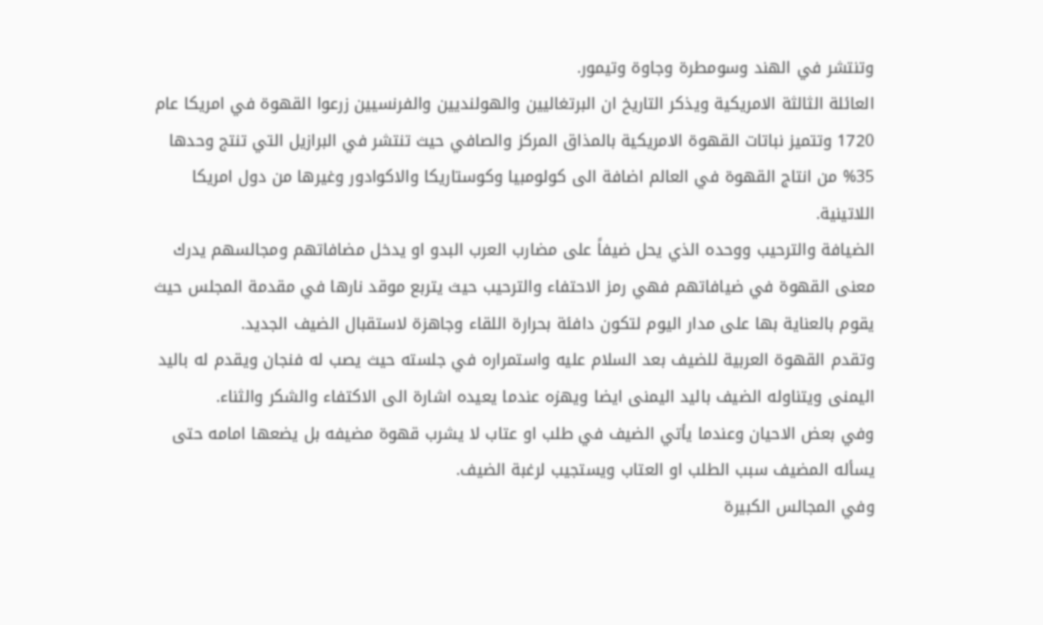وتنتشر في الهند وسومطرة وجاوة وتيمور.
العائلة الثالثة الامريكية ويذكر التاريخ ان البرتغاليين والهولنديين والفرنسيين زرعوا القهوة في امريكا عام 1720 وتتميز نباتات القهوة الامريكية بالمذاق المركز والصافي حيث تنتشر في البرازيل التي تنتج وحدها 35% من انتاج القهوة في العالم اضافة الى كولومبيا وكوستاريكا والاكوادور وغيرها من دول امريكا اللاتينية.
الضيافة والترحيب ووحده الذي يحل ضيفاً على مضارب العرب البدو او يدخل مضافاتهم ومجالسهم يدرك معنى القهوة في ضيافاتهم فهي رمز الاحتفاء والترحيب حيث يتربع موقد نارها في مقدمة المجلس حيث يقوم بالعناية بها على مدار اليوم لتكون دافئة بحرارة اللقاء وجاهزة لاستقبال الضيف الجديد.
وتقدم القهوة العربية للضيف بعد السلام عليه واستمراره في جلسته حيث يصب له فنجان ويقدم له باليد اليمنى ويتناوله الضيف باليد اليمنى ايضا ويهزه عندما يعيده اشارة الى الاكتفاء والشكر والثناء.
وفي بعض الاحيان وعندما يأتي الضيف في طلب او عتاب لا يشرب قهوة مضيفه بل يضعها امامه حتى يسأله المضيف سبب الطلب او العتاب ويستجيب لرغبة الضيف.
وفي المجالس الكبيرة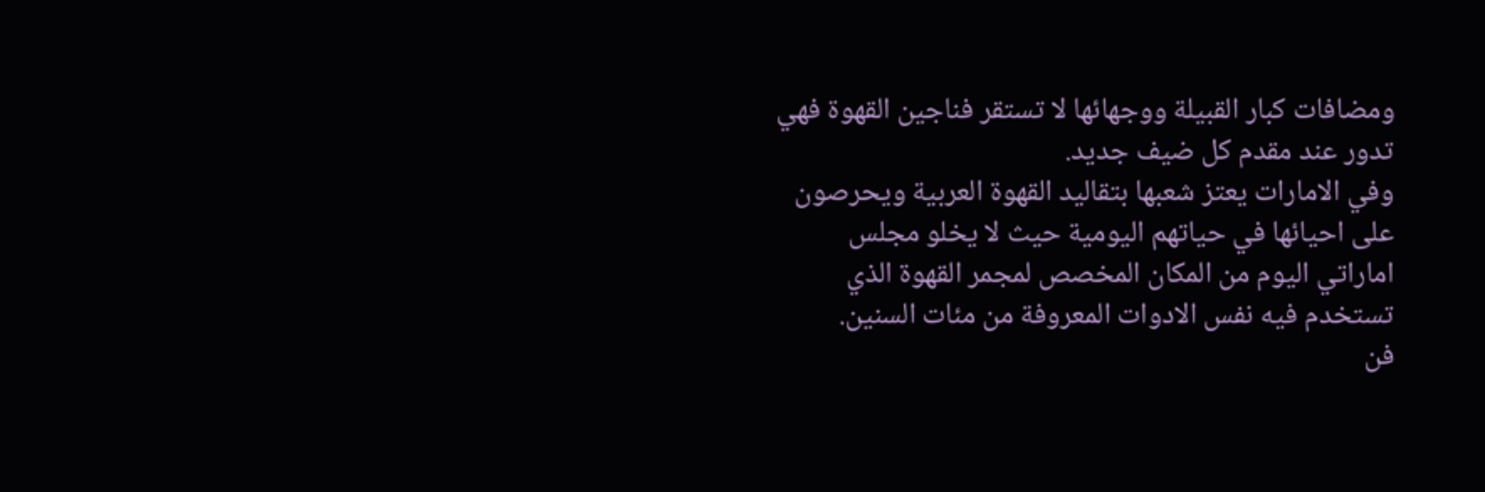ومضافات كبار القبيلة ووجهائها لا تستقر فناجين القهوة فهي تدور عند مقدم كل ضيف جديد.
وفي الامارات يعتز شعبها بتقاليد القهوة العربية ويحرصون على احيائها في حياتهم اليومية حيث لا يخلو مجلس اماراتي اليوم من المكان المخصص لمجمر القهوة الذي تستخدم فيه نفس الادوات المعروفة من مئات السنين.
فن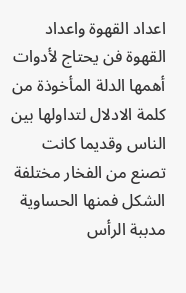اعداد القهوة واعداد القهوة فن يحتاج لأدوات أهمها الدلة المأخوذة من كلمة الادلال لتداولها بين الناس وقديما كانت تصنع من الفخار مختلفة الشكل فمنها الحساوية مدببة الرأس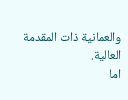والعمانية ذات المقدمة العالية.
اما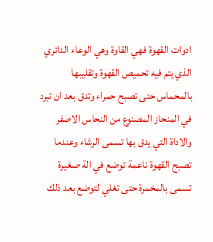ادوات القهوة فهي القاوة وهي الوعاء الدائري الذي يتم فيه تحميص القهوة وتقليبها بالمحماس حتى تصبح حمراء وتدق بعد ان تبرد في المنحاز المصنوع من النحاس الاصفر والاداة التي يدق بها تسمى الرشاء وعندما تصبح القهوة ناعمة توضع في الة صغيرة تسمى بالمخمرة حتى تغلي لتوضع بعد ذلك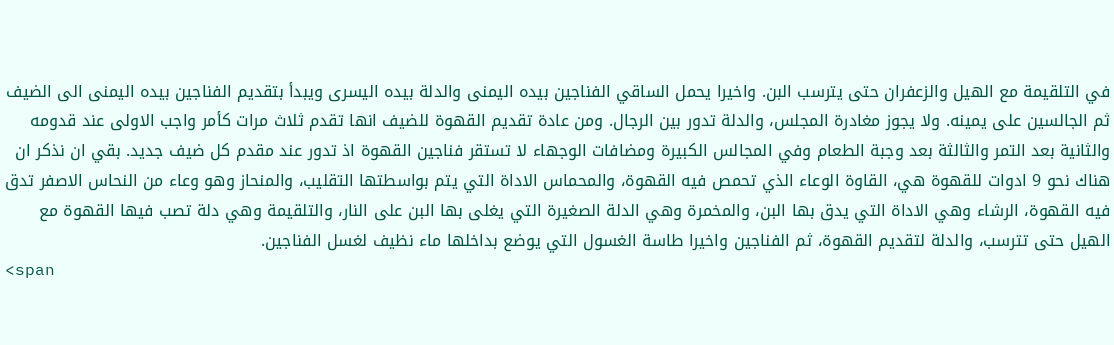في التلقيمة مع الهيل والزعفران حتى يترسب البن. واخيرا يحمل الساقي الفناجين بيده اليمنى والدلة بيده اليسرى ويبدأ بتقديم الفناجين بيده اليمنى الى الضيف ثم الجالسين على يمينه. ولا يجوز مغادرة المجلس، والدلة تدور بين الرجال. ومن عادة تقديم القهوة للضيف انها تقدم ثلاث مرات كأمر واجب الاولى عند قدومه والثانية بعد التمر والثالثة بعد وجبة الطعام وفي المجالس الكبيرة ومضافات الوجهاء لا تستقر فناجين القهوة اذ تدور عند مقدم كل ضيف جديد. بقي ان نذكر ان هناك نحو 9 ادوات للقهوة هي، القاوة الوعاء الذي تحمص فيه القهوة، والمحماس الاداة التي يتم بواسطتها التقليب، والمنحاز وهو وعاء من النحاس الاصفر تدق فيه القهوة، الرشاء وهي الاداة التي يدق بها البن، والمخمرة وهي الدلة الصغيرة التي يغلى بها البن على النار، والتلقيمة وهي دلة تصب فيها القهوة مع الهيل حتى تترسب، والدلة لتقديم القهوة، ثم الفناجين واخيرا طاسة الغسول التي يوضع بداخلها ماء نظيف لغسل الفناجين.
<span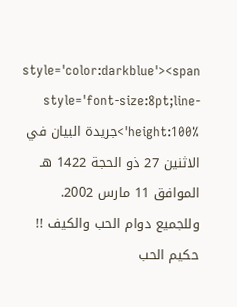style='color:darkblue'><span style='font-size:8pt;line-height:100%'>جريدة البيان في الاثنين 27 ذو الحجة 1422 هـ الموافق 11 مارس 2002.
وللجميع دوام الحب والكيف !!
حكيم الحب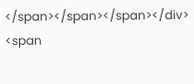</span></span></span></div>
<span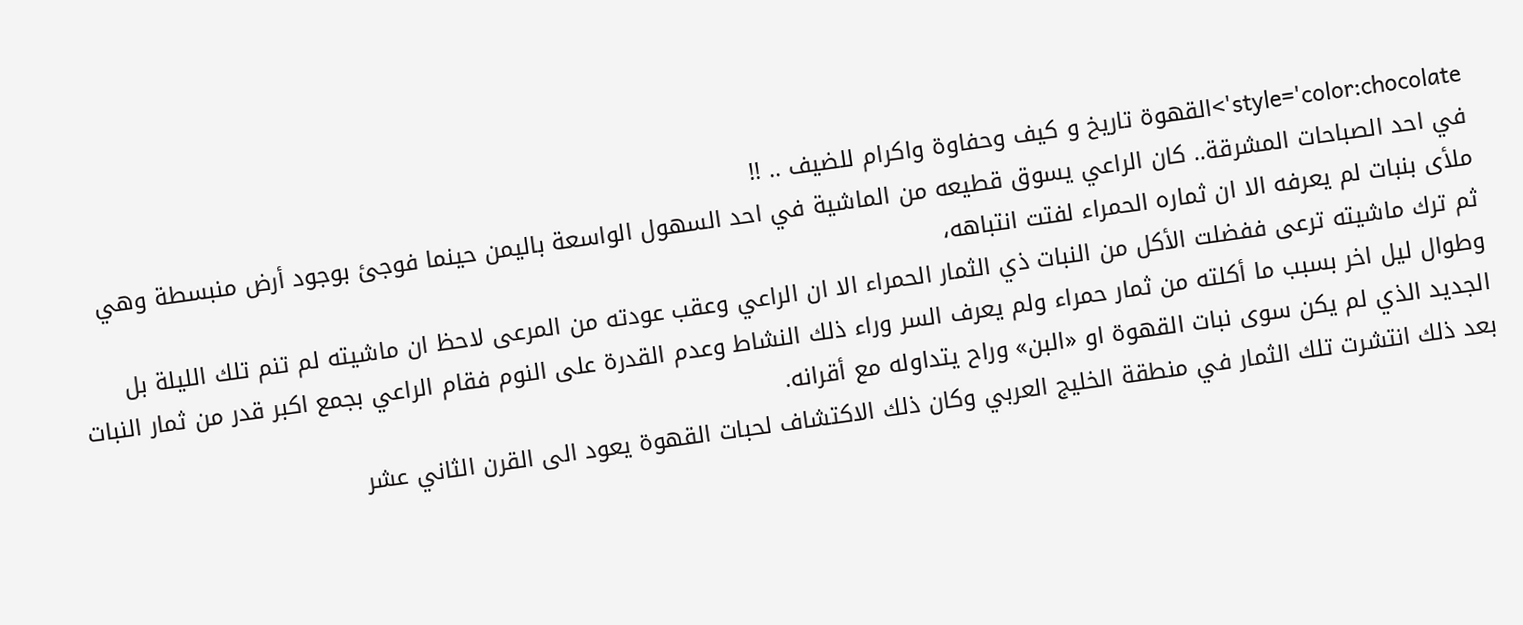style='color:chocolate'>القهوة تاريخ و كيف وحفاوة واكرام للضيف .. !!
في احد الصباحات المشرقة.. كان الراعي يسوق قطيعه من الماشية في احد السهول الواسعة باليمن حينما فوجئ بوجود أرض منبسطة وهي ملأى بنبات لم يعرفه الا ان ثماره الحمراء لفتت انتباهه،
ثم ترك ماشيته ترعى ففضلت الأكل من النبات ذي الثمار الحمراء الا ان الراعي وعقب عودته من المرعى لاحظ ان ماشيته لم تنم تلك الليلة بل وطوال ليل اخر بسبب ما أكلته من ثمار حمراء ولم يعرف السر وراء ذلك النشاط وعدم القدرة على النوم فقام الراعي بجمع اكبر قدر من ثمار النبات الجديد الذي لم يكن سوى نبات القهوة او «البن» وراح يتداوله مع أقرانه.
بعد ذلك انتشرت تلك الثمار في منطقة الخليج العربي وكان ذلك الاكتشاف لحبات القهوة يعود الى القرن الثاني عشر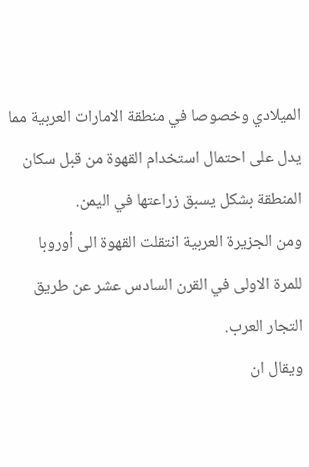الميلادي وخصوصا في منطقة الامارات العربية مما يدل على احتمال استخدام القهوة من قبل سكان المنطقة بشكل يسبق زراعتها في اليمن.
ومن الجزيرة العربية انتقلت القهوة الى أوروبا للمرة الاولى في القرن السادس عشر عن طريق التجار العرب.
ويقال ان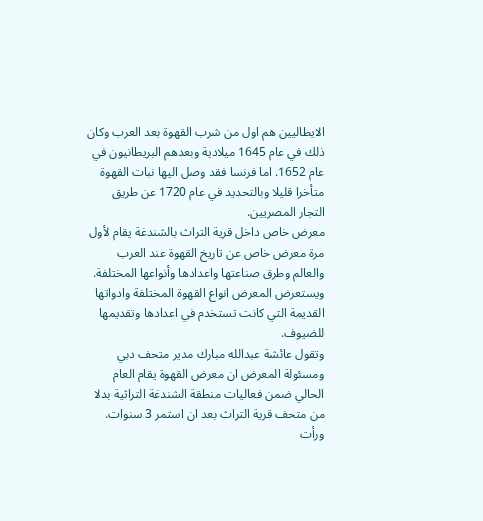الايطاليين هم اول من شرب القهوة بعد العرب وكان ذلك في عام 1645 ميلادية وبعدهم البريطانيون في عام 1652. اما فرنسا فقد وصل اليها نبات القهوة متأخرا قليلا وبالتحديد في عام 1720 عن طريق التجار المصريين.
معرض خاص داخل قرية التراث بالشندغة يقام لأول مرة معرض خاص عن تاريخ القهوة عند العرب والعالم وطرق صناعتها واعدادها وأنواعها المختلفة.
ويستعرض المعرض انواع القهوة المختلفة وادواتها القديمة التي كانت تستخدم في اعدادها وتقديمها للضيوف.
وتقول عائشة عبدالله مبارك مدير متحف دبي ومسئولة المعرض ان معرض القهوة يقام العام الحالي ضمن فعاليات منطقة الشندغة التراثية بدلا من متحف قرية التراث بعد ان استمر 3 سنوات. ورأت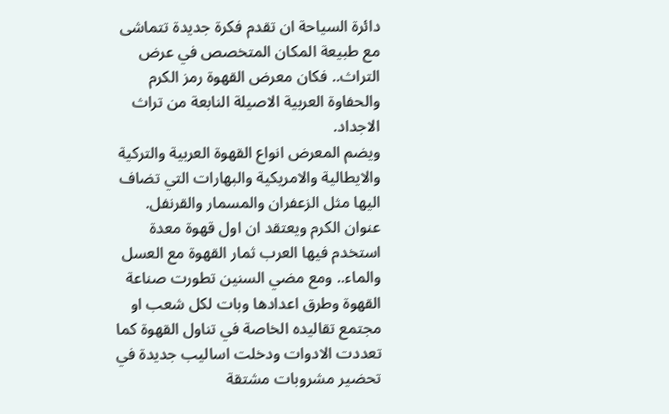دائرة السياحة ان تقدم فكرة جديدة تتماشى مع طبيعة المكان المتخصص في عرض التراث.. فكان معرض القهوة رمز الكرم والحفاوة العربية الاصيلة النابعة من تراث الاجداد.
ويضم المعرض انواع القهوة العربية والتركية والايطالية والامريكية والبهارات التي تضاف اليها مثل الزعفران والمسمار والقرنفل.
عنوان الكرم ويعتقد ان اول قهوة معدة استخدم فيها العرب ثمار القهوة مع العسل والماء.. ومع مضي السنين تطورت صناعة القهوة وطرق اعدادها وبات لكل شعب او مجتمع تقاليده الخاصة في تناول القهوة كما تعددت الادوات ودخلت اساليب جديدة في تحضير مشروبات مشتقة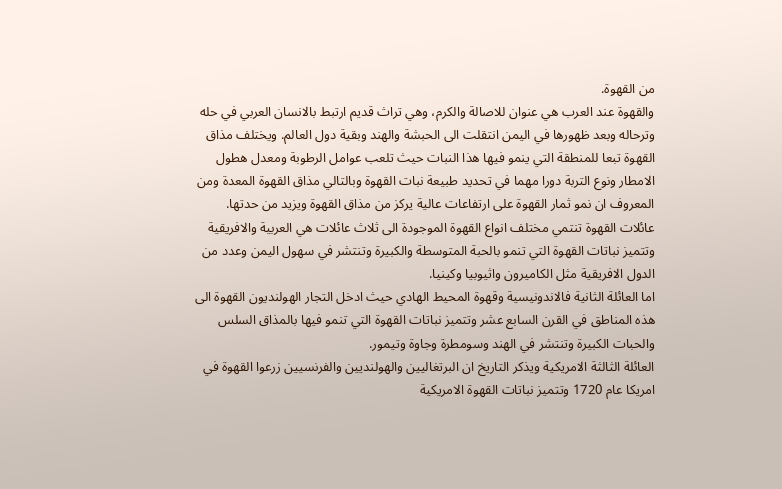من القهوة.
والقهوة عند العرب هي عنوان للاصالة والكرم، وهي تراث قديم ارتبط بالانسان العربي في حله وترحاله وبعد ظهورها في اليمن انتقلت الى الحبشة والهند وبقية دول العالم. ويختلف مذاق القهوة تبعا للمنطقة التي ينمو فيها هذا النبات حيث تلعب عوامل الرطوبة ومعدل هطول الامطار ونوع التربة دورا مهما في تحديد طبيعة نبات القهوة وبالتالي مذاق القهوة المعدة ومن المعروف ان نمو ثمار القهوة على ارتفاعات عالية يركز من مذاق القهوة ويزيد من حدتها.
عائلات القهوة تنتمي مختلف انواع القهوة الموجودة الى ثلاث عائلات هي العربية والافريقية وتتميز نباتات القهوة التي تنمو بالحبة المتوسطة والكبيرة وتنتشر في سهول اليمن وعدد من الدول الافريقية مثل الكاميرون واثيوبيا وكينيا.
اما العائلة الثانية فالاندونيسية وقهوة المحيط الهادي حيث ادخل التجار الهولنديون القهوة الى هذه المناطق في القرن السابع عشر وتتميز نباتات القهوة التي تنمو فيها بالمذاق السلس والحبات الكبيرة وتنتشر في الهند وسومطرة وجاوة وتيمور.
العائلة الثالثة الامريكية ويذكر التاريخ ان البرتغاليين والهولنديين والفرنسيين زرعوا القهوة في امريكا عام 1720 وتتميز نباتات القهوة الامريكية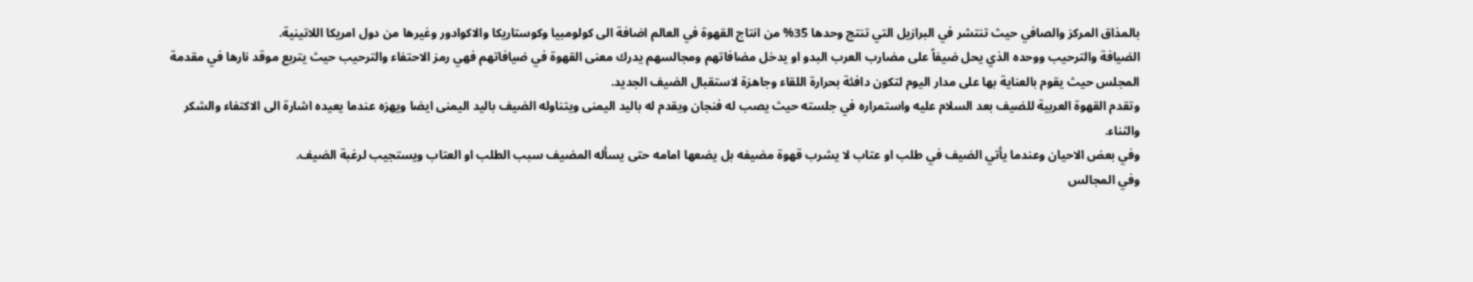بالمذاق المركز والصافي حيث تنتشر في البرازيل التي تنتج وحدها 35% من انتاج القهوة في العالم اضافة الى كولومبيا وكوستاريكا والاكوادور وغيرها من دول امريكا اللاتينية.
الضيافة والترحيب ووحده الذي يحل ضيفاً على مضارب العرب البدو او يدخل مضافاتهم ومجالسهم يدرك معنى القهوة في ضيافاتهم فهي رمز الاحتفاء والترحيب حيث يتربع موقد نارها في مقدمة المجلس حيث يقوم بالعناية بها على مدار اليوم لتكون دافئة بحرارة اللقاء وجاهزة لاستقبال الضيف الجديد.
وتقدم القهوة العربية للضيف بعد السلام عليه واستمراره في جلسته حيث يصب له فنجان ويقدم له باليد اليمنى ويتناوله الضيف باليد اليمنى ايضا ويهزه عندما يعيده اشارة الى الاكتفاء والشكر والثناء.
وفي بعض الاحيان وعندما يأتي الضيف في طلب او عتاب لا يشرب قهوة مضيفه بل يضعها امامه حتى يسأله المضيف سبب الطلب او العتاب ويستجيب لرغبة الضيف.
وفي المجالس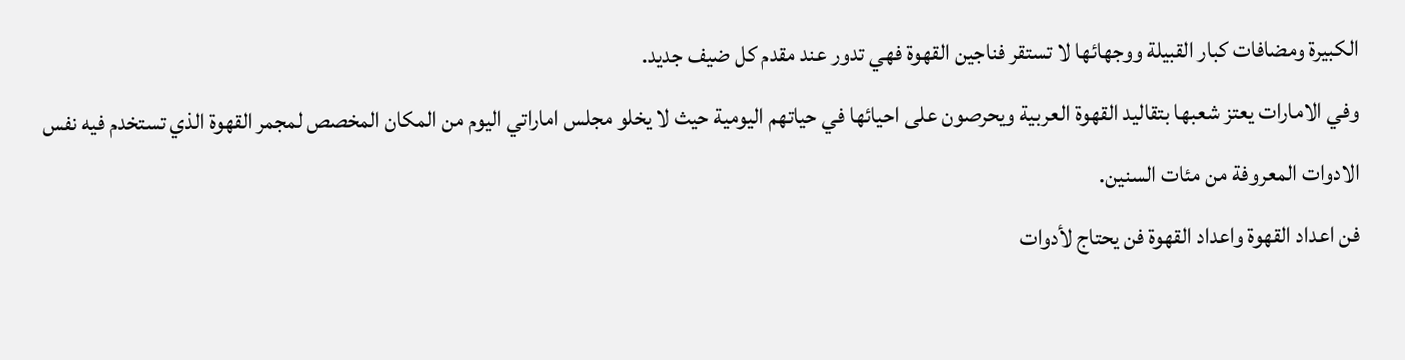الكبيرة ومضافات كبار القبيلة ووجهائها لا تستقر فناجين القهوة فهي تدور عند مقدم كل ضيف جديد.
وفي الامارات يعتز شعبها بتقاليد القهوة العربية ويحرصون على احيائها في حياتهم اليومية حيث لا يخلو مجلس اماراتي اليوم من المكان المخصص لمجمر القهوة الذي تستخدم فيه نفس الادوات المعروفة من مئات السنين.
فن اعداد القهوة واعداد القهوة فن يحتاج لأدوات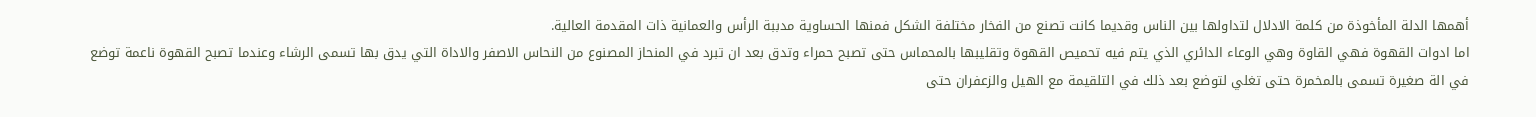أهمها الدلة المأخوذة من كلمة الادلال لتداولها بين الناس وقديما كانت تصنع من الفخار مختلفة الشكل فمنها الحساوية مدببة الرأس والعمانية ذات المقدمة العالية.
اما ادوات القهوة فهي القاوة وهي الوعاء الدائري الذي يتم فيه تحميص القهوة وتقليبها بالمحماس حتى تصبح حمراء وتدق بعد ان تبرد في المنحاز المصنوع من النحاس الاصفر والاداة التي يدق بها تسمى الرشاء وعندما تصبح القهوة ناعمة توضع في الة صغيرة تسمى بالمخمرة حتى تغلي لتوضع بعد ذلك في التلقيمة مع الهيل والزعفران حتى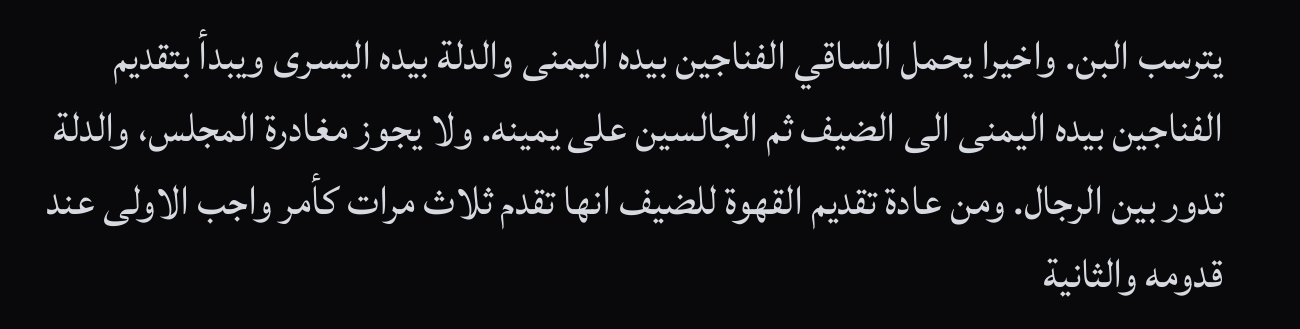يترسب البن. واخيرا يحمل الساقي الفناجين بيده اليمنى والدلة بيده اليسرى ويبدأ بتقديم الفناجين بيده اليمنى الى الضيف ثم الجالسين على يمينه. ولا يجوز مغادرة المجلس، والدلة تدور بين الرجال. ومن عادة تقديم القهوة للضيف انها تقدم ثلاث مرات كأمر واجب الاولى عند قدومه والثانية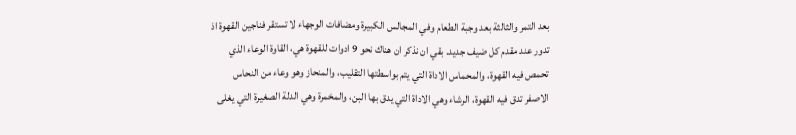بعد التمر والثالثة بعد وجبة الطعام وفي المجالس الكبيرة ومضافات الوجهاء لا تستقر فناجين القهوة اذ تدور عند مقدم كل ضيف جديد. بقي ان نذكر ان هناك نحو 9 ادوات للقهوة هي، القاوة الوعاء الذي تحمص فيه القهوة، والمحماس الاداة التي يتم بواسطتها التقليب، والمنحاز وهو وعاء من النحاس الاصفر تدق فيه القهوة، الرشاء وهي الاداة التي يدق بها البن، والمخمرة وهي الدلة الصغيرة التي يغلى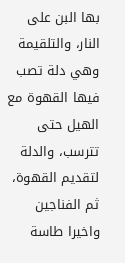بها البن على النار، والتلقيمة وهي دلة تصب فيها القهوة مع الهيل حتى تترسب، والدلة لتقديم القهوة، ثم الفناجين واخيرا طاسة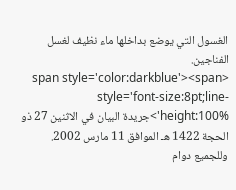الغسول التي يوضع بداخلها ماء نظيف لغسل الفناجين.
<span style='color:darkblue'><span style='font-size:8pt;line-height:100%'>جريدة البيان في الاثنين 27 ذو الحجة 1422 هـ الموافق 11 مارس 2002.
وللجميع دوام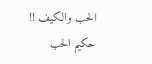الحب والكيف !!
حكيم الحب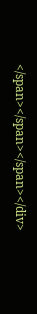</span></span></span></div>